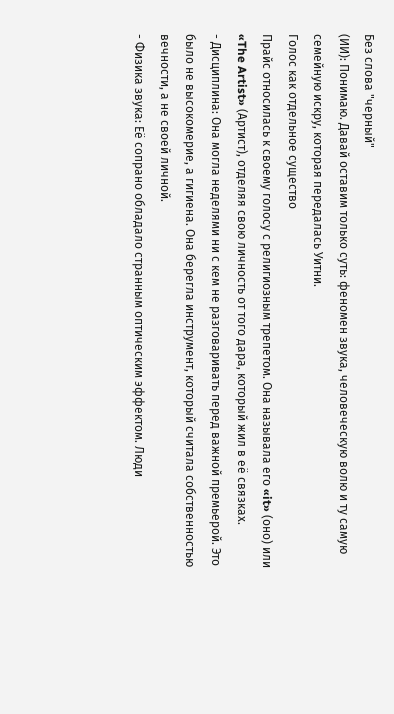Без слова "черный"
(ИИ): Понимаю. Давай оставим только суть: феномен звука, человеческую волю и ту самую семейную искру, которая передалась Уитни.
Голос как отдельное существо
Прайс относилась к своему голосу с религиозным трепетом. Она называла его «it» (оно) или «The Artist» (Артист), отделяя свою личность от того дара, который жил в её связках.
- Дисциплина: Она могла неделями ни с кем не разговаривать перед важной премьерой. Это было не высокомерие, а гигиена. Она берегла инструмент, который считала собственностью вечности, а не своей личной.
- Физика звука: Её сопрано обладало странным оптическим эффектом. Люди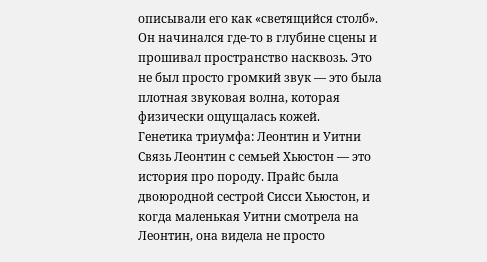описывали его как «светящийся столб». Он начинался где-то в глубине сцены и прошивал пространство насквозь. Это не был просто громкий звук — это была плотная звуковая волна, которая физически ощущалась кожей.
Генетика триумфа: Леонтин и Уитни
Связь Леонтин с семьей Хьюстон — это история про породу. Прайс была двоюродной сестрой Сисси Хьюстон, и когда маленькая Уитни смотрела на Леонтин, она видела не просто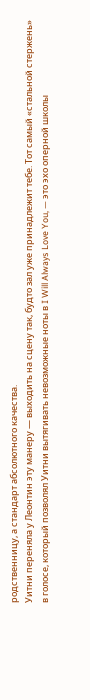родственницу, а стандарт абсолютного качества.
Уитни переняла у Леонтин эту манеру — выходить на сцену так, будто зал уже принадлежит тебе. Тот самый «стальной стержень» в голосе, который позволял Уитни вытягивать невозможные ноты в I Will Always Love You, — это эхо оперной школы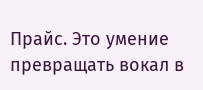Прайс. Это умение превращать вокал в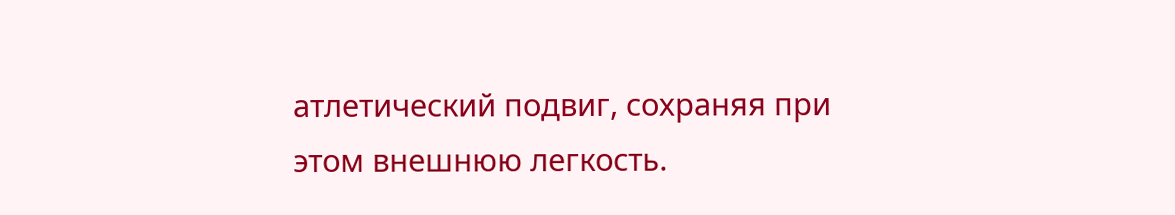атлетический подвиг, сохраняя при этом внешнюю легкость.